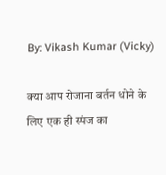By: Vikash Kumar (Vicky)

क्या आप रोजाना बर्तन धोने के लिए एक ही स्पंज का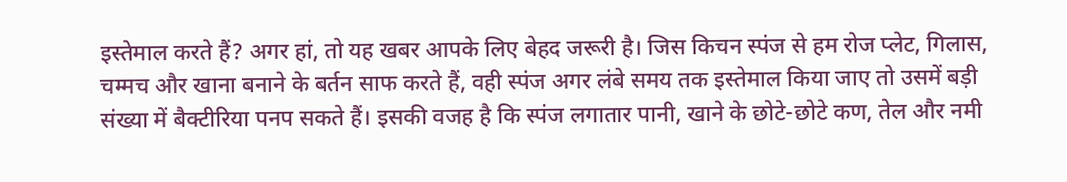इस्तेमाल करते हैं? अगर हां, तो यह खबर आपके लिए बेहद जरूरी है। जिस किचन स्पंज से हम रोज प्लेट, गिलास, चम्मच और खाना बनाने के बर्तन साफ करते हैं, वही स्पंज अगर लंबे समय तक इस्तेमाल किया जाए तो उसमें बड़ी संख्या में बैक्टीरिया पनप सकते हैं। इसकी वजह है कि स्पंज लगातार पानी, खाने के छोटे-छोटे कण, तेल और नमी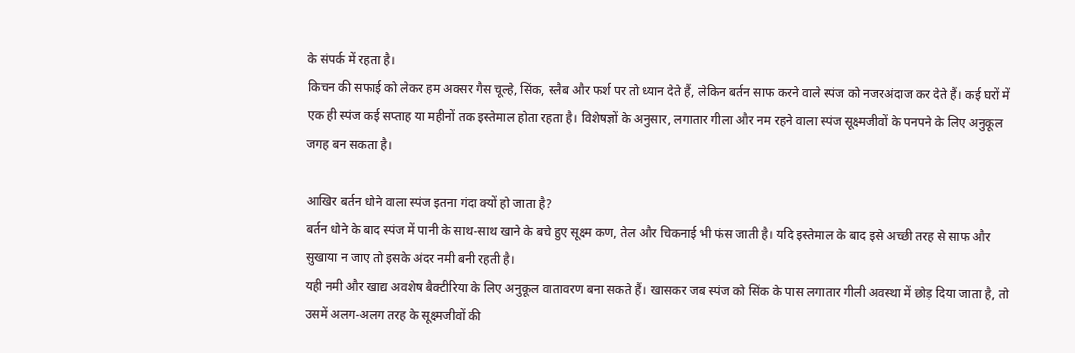के संपर्क में रहता है।
किचन की सफाई को लेकर हम अक्सर गैस चूल्हे, सिंक, स्लैब और फर्श पर तो ध्यान देते हैं, लेकिन बर्तन साफ करने वाले स्पंज को नजरअंदाज कर देते हैं। कई घरों में एक ही स्पंज कई सप्ताह या महीनों तक इस्तेमाल होता रहता है। विशेषज्ञों के अनुसार, लगातार गीला और नम रहने वाला स्पंज सूक्ष्मजीवों के पनपने के लिए अनुकूल जगह बन सकता है।

आखिर बर्तन धोने वाला स्पंज इतना गंदा क्यों हो जाता है?
बर्तन धोने के बाद स्पंज में पानी के साथ-साथ खाने के बचे हुए सूक्ष्म कण, तेल और चिकनाई भी फंस जाती है। यदि इस्तेमाल के बाद इसे अच्छी तरह से साफ और सुखाया न जाए तो इसके अंदर नमी बनी रहती है।
यही नमी और खाद्य अवशेष बैक्टीरिया के लिए अनुकूल वातावरण बना सकते हैं। खासकर जब स्पंज को सिंक के पास लगातार गीली अवस्था में छोड़ दिया जाता है, तो उसमें अलग-अलग तरह के सूक्ष्मजीवों की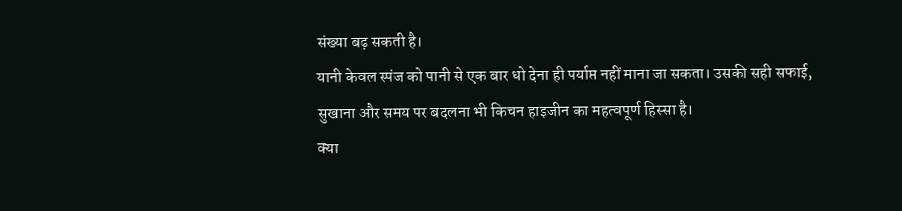संख्या बढ़ सकती है।
यानी केवल स्पंज को पानी से एक बार धो देना ही पर्याप्त नहीं माना जा सकता। उसकी सही सफाई, सुखाना और समय पर बदलना भी किचन हाइजीन का महत्वपूर्ण हिस्सा है।
क्या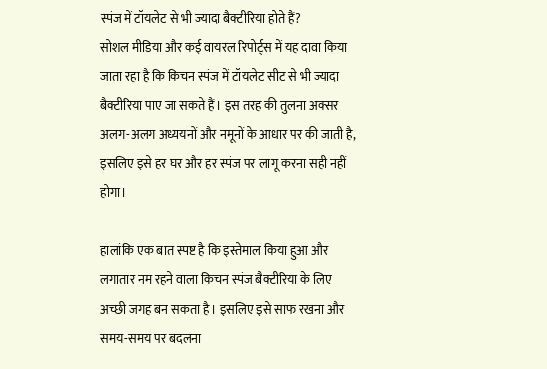स्पंज में टॉयलेट से भी ज्यादा बैक्टीरिया होते हैं?
सोशल मीडिया और कई वायरल रिपोर्ट्स में यह दावा किया जाता रहा है कि किचन स्पंज में टॉयलेट सीट से भी ज्यादा बैक्टीरिया पाए जा सकते हैं। इस तरह की तुलना अक्सर अलग-अलग अध्ययनों और नमूनों के आधार पर की जाती है, इसलिए इसे हर घर और हर स्पंज पर लागू करना सही नहीं होगा।

हालांकि एक बात स्पष्ट है कि इस्तेमाल किया हुआ और लगातार नम रहने वाला किचन स्पंज बैक्टीरिया के लिए अच्छी जगह बन सकता है। इसलिए इसे साफ रखना और समय-समय पर बदलना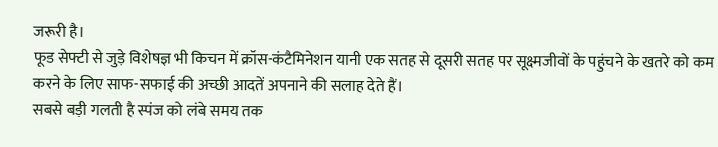जरूरी है।
फूड सेफ्टी से जुड़े विशेषज्ञ भी किचन में क्रॉस-कंटैमिनेशन यानी एक सतह से दूसरी सतह पर सूक्ष्मजीवों के पहुंचने के खतरे को कम करने के लिए साफ-सफाई की अच्छी आदतें अपनाने की सलाह देते हैं।
सबसे बड़ी गलती है स्पंज को लंबे समय तक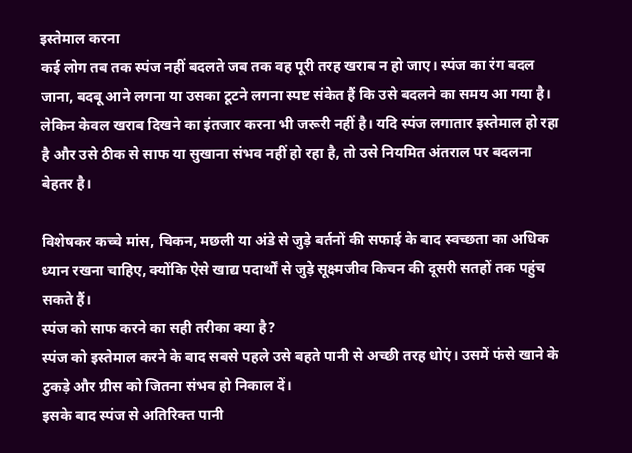इस्तेमाल करना
कई लोग तब तक स्पंज नहीं बदलते जब तक वह पूरी तरह खराब न हो जाए। स्पंज का रंग बदल जाना, बदबू आने लगना या उसका टूटने लगना स्पष्ट संकेत हैं कि उसे बदलने का समय आ गया है।
लेकिन केवल खराब दिखने का इंतजार करना भी जरूरी नहीं है। यदि स्पंज लगातार इस्तेमाल हो रहा है और उसे ठीक से साफ या सुखाना संभव नहीं हो रहा है, तो उसे नियमित अंतराल पर बदलना बेहतर है।

विशेषकर कच्चे मांस, चिकन, मछली या अंडे से जुड़े बर्तनों की सफाई के बाद स्वच्छता का अधिक ध्यान रखना चाहिए, क्योंकि ऐसे खाद्य पदार्थों से जुड़े सूक्ष्मजीव किचन की दूसरी सतहों तक पहुंच सकते हैं।
स्पंज को साफ करने का सही तरीका क्या है?
स्पंज को इस्तेमाल करने के बाद सबसे पहले उसे बहते पानी से अच्छी तरह धोएं। उसमें फंसे खाने के टुकड़े और ग्रीस को जितना संभव हो निकाल दें।
इसके बाद स्पंज से अतिरिक्त पानी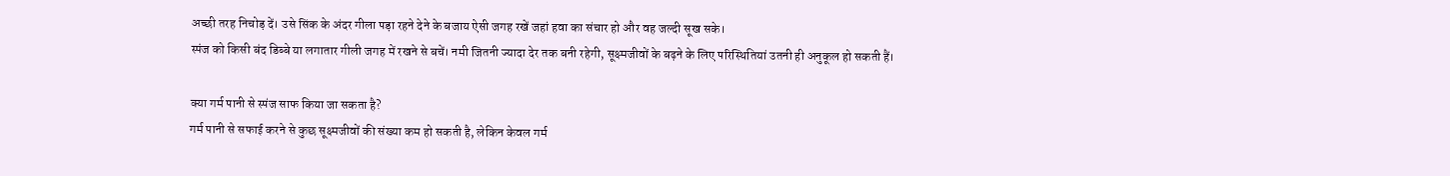अच्छी तरह निचोड़ दें। उसे सिंक के अंदर गीला पड़ा रहने देने के बजाय ऐसी जगह रखें जहां हवा का संचार हो और वह जल्दी सूख सके।
स्पंज को किसी बंद डिब्बे या लगातार गीली जगह में रखने से बचें। नमी जितनी ज्यादा देर तक बनी रहेगी, सूक्ष्मजीवों के बढ़ने के लिए परिस्थितियां उतनी ही अनुकूल हो सकती हैं।

क्या गर्म पानी से स्पंज साफ किया जा सकता है?
गर्म पानी से सफाई करने से कुछ सूक्ष्मजीवों की संख्या कम हो सकती है, लेकिन केवल गर्म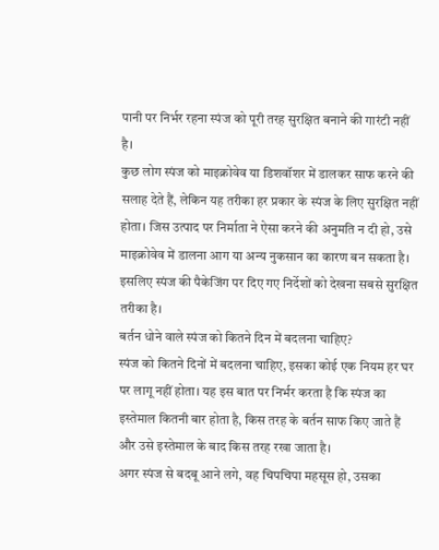पानी पर निर्भर रहना स्पंज को पूरी तरह सुरक्षित बनाने की गारंटी नहीं है।
कुछ लोग स्पंज को माइक्रोवेव या डिशवॉशर में डालकर साफ करने की सलाह देते हैं, लेकिन यह तरीका हर प्रकार के स्पंज के लिए सुरक्षित नहीं होता। जिस उत्पाद पर निर्माता ने ऐसा करने की अनुमति न दी हो, उसे माइक्रोवेव में डालना आग या अन्य नुकसान का कारण बन सकता है।
इसलिए स्पंज की पैकेजिंग पर दिए गए निर्देशों को देखना सबसे सुरक्षित तरीका है।
बर्तन धोने वाले स्पंज को कितने दिन में बदलना चाहिए?
स्पंज को कितने दिनों में बदलना चाहिए, इसका कोई एक नियम हर घर पर लागू नहीं होता। यह इस बात पर निर्भर करता है कि स्पंज का इस्तेमाल कितनी बार होता है, किस तरह के बर्तन साफ किए जाते हैं और उसे इस्तेमाल के बाद किस तरह रखा जाता है।
अगर स्पंज से बदबू आने लगे, वह चिपचिपा महसूस हो, उसका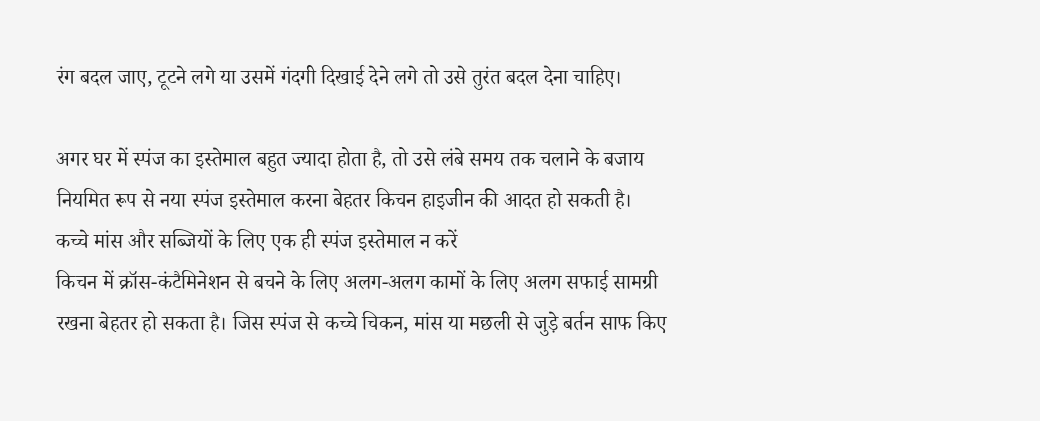रंग बदल जाए, टूटने लगे या उसमें गंदगी दिखाई देने लगे तो उसे तुरंत बदल देना चाहिए।

अगर घर में स्पंज का इस्तेमाल बहुत ज्यादा होता है, तो उसे लंबे समय तक चलाने के बजाय नियमित रूप से नया स्पंज इस्तेमाल करना बेहतर किचन हाइजीन की आदत हो सकती है।
कच्चे मांस और सब्जियों के लिए एक ही स्पंज इस्तेमाल न करें
किचन में क्रॉस-कंटैमिनेशन से बचने के लिए अलग-अलग कामों के लिए अलग सफाई सामग्री रखना बेहतर हो सकता है। जिस स्पंज से कच्चे चिकन, मांस या मछली से जुड़े बर्तन साफ किए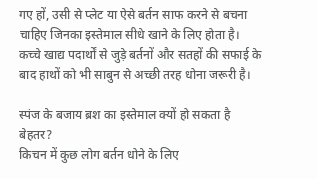गए हों, उसी से प्लेट या ऐसे बर्तन साफ करने से बचना चाहिए जिनका इस्तेमाल सीधे खाने के लिए होता है।
कच्चे खाद्य पदार्थों से जुड़े बर्तनों और सतहों की सफाई के बाद हाथों को भी साबुन से अच्छी तरह धोना जरूरी है।

स्पंज के बजाय ब्रश का इस्तेमाल क्यों हो सकता है बेहतर?
किचन में कुछ लोग बर्तन धोने के लिए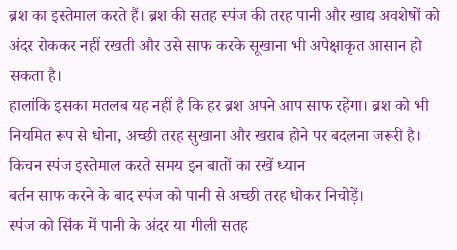ब्रश का इस्तेमाल करते हैं। ब्रश की सतह स्पंज की तरह पानी और खाद्य अवशेषों को अंदर रोककर नहीं रखती और उसे साफ करके सूखाना भी अपेक्षाकृत आसान हो सकता है।
हालांकि इसका मतलब यह नहीं है कि हर ब्रश अपने आप साफ रहेगा। ब्रश को भी नियमित रूप से धोना, अच्छी तरह सुखाना और खराब होने पर बदलना जरूरी है।
किचन स्पंज इस्तेमाल करते समय इन बातों का रखें ध्यान
बर्तन साफ करने के बाद स्पंज को पानी से अच्छी तरह धोकर निचोड़ें।
स्पंज को सिंक में पानी के अंदर या गीली सतह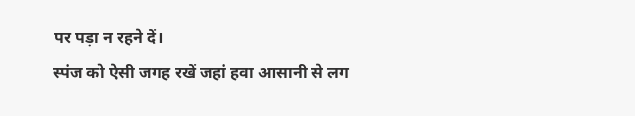पर पड़ा न रहने दें।
स्पंज को ऐसी जगह रखें जहां हवा आसानी से लग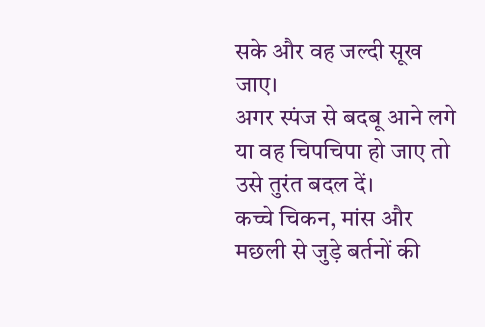सके और वह जल्दी सूख जाए।
अगर स्पंज से बदबू आने लगे या वह चिपचिपा हो जाए तो उसे तुरंत बदल दें।
कच्चे चिकन, मांस और मछली से जुड़े बर्तनों की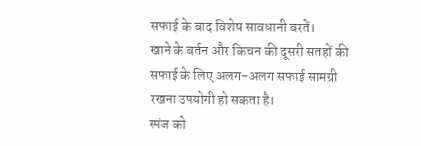सफाई के बाद विशेष सावधानी बरतें।
खाने के बर्तन और किचन की दूसरी सतहों की सफाई के लिए अलग-अलग सफाई सामग्री रखना उपयोगी हो सकता है।
स्पंज को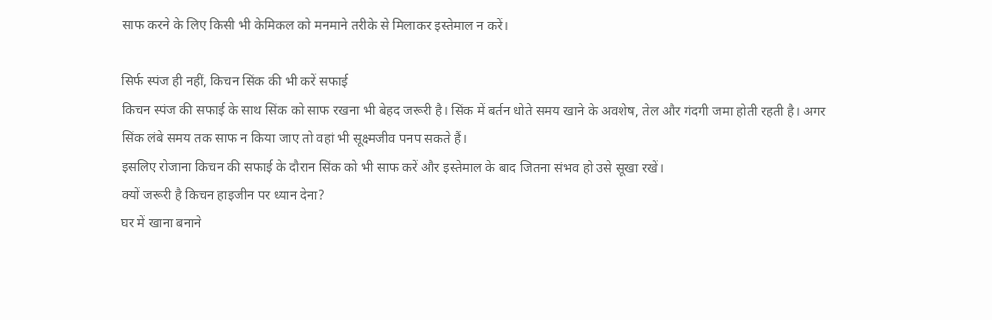साफ करने के लिए किसी भी केमिकल को मनमाने तरीके से मिलाकर इस्तेमाल न करें।

सिर्फ स्पंज ही नहीं, किचन सिंक की भी करें सफाई
किचन स्पंज की सफाई के साथ सिंक को साफ रखना भी बेहद जरूरी है। सिंक में बर्तन धोते समय खाने के अवशेष, तेल और गंदगी जमा होती रहती है। अगर सिंक लंबे समय तक साफ न किया जाए तो वहां भी सूक्ष्मजीव पनप सकते हैं।
इसलिए रोजाना किचन की सफाई के दौरान सिंक को भी साफ करें और इस्तेमाल के बाद जितना संभव हो उसे सूखा रखें।
क्यों जरूरी है किचन हाइजीन पर ध्यान देना?
घर में खाना बनाने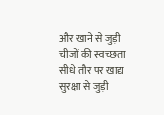और खाने से जुड़ी चीजों की स्वच्छता सीधे तौर पर खाद्य सुरक्षा से जुड़ी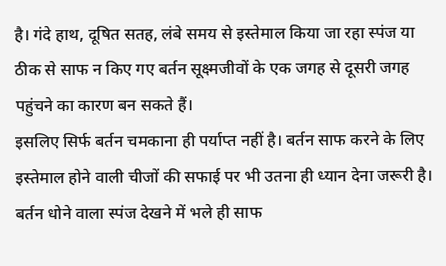है। गंदे हाथ, दूषित सतह, लंबे समय से इस्तेमाल किया जा रहा स्पंज या ठीक से साफ न किए गए बर्तन सूक्ष्मजीवों के एक जगह से दूसरी जगह पहुंचने का कारण बन सकते हैं।
इसलिए सिर्फ बर्तन चमकाना ही पर्याप्त नहीं है। बर्तन साफ करने के लिए इस्तेमाल होने वाली चीजों की सफाई पर भी उतना ही ध्यान देना जरूरी है।
बर्तन धोने वाला स्पंज देखने में भले ही साफ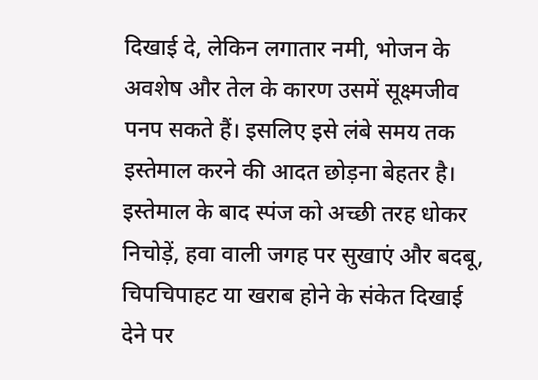दिखाई दे, लेकिन लगातार नमी, भोजन के अवशेष और तेल के कारण उसमें सूक्ष्मजीव पनप सकते हैं। इसलिए इसे लंबे समय तक इस्तेमाल करने की आदत छोड़ना बेहतर है। इस्तेमाल के बाद स्पंज को अच्छी तरह धोकर निचोड़ें, हवा वाली जगह पर सुखाएं और बदबू, चिपचिपाहट या खराब होने के संकेत दिखाई देने पर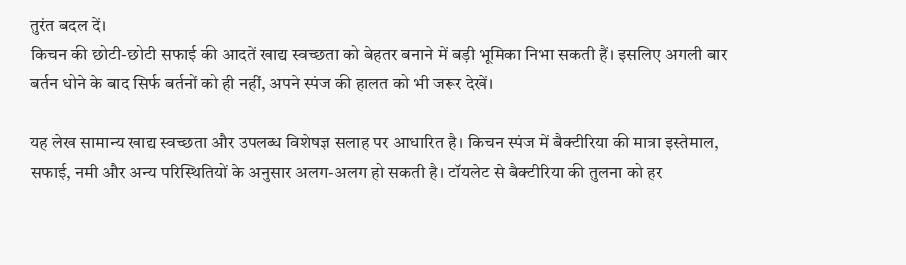तुरंत बदल दें।
किचन की छोटी-छोटी सफाई की आदतें खाद्य स्वच्छता को बेहतर बनाने में बड़ी भूमिका निभा सकती हैं। इसलिए अगली बार बर्तन धोने के बाद सिर्फ बर्तनों को ही नहीं, अपने स्पंज की हालत को भी जरूर देखें।

यह लेख सामान्य खाद्य स्वच्छता और उपलब्ध विशेषज्ञ सलाह पर आधारित है। किचन स्पंज में बैक्टीरिया की मात्रा इस्तेमाल, सफाई, नमी और अन्य परिस्थितियों के अनुसार अलग-अलग हो सकती है। टॉयलेट से बैक्टीरिया की तुलना को हर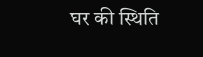घर की स्थिति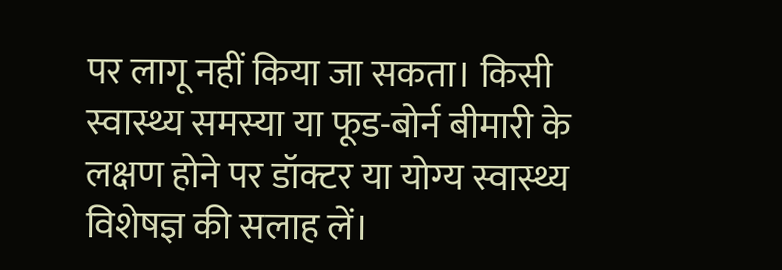पर लागू नहीं किया जा सकता। किसी स्वास्थ्य समस्या या फूड-बोर्न बीमारी के लक्षण होने पर डॉक्टर या योग्य स्वास्थ्य विशेषज्ञ की सलाह लें।